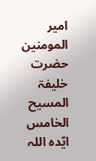امیر المومنین حضرت خلیفۃ المسیح الخامس ایّدہ اللہ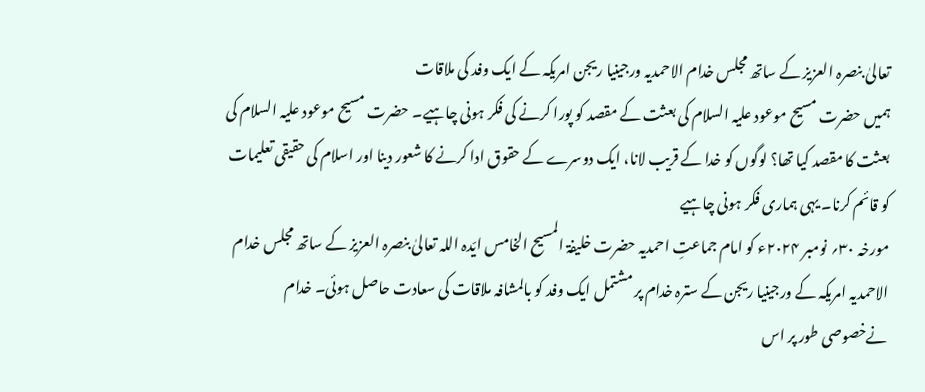تعالیٰ بنصرہ العزیز کے ساتھ مجلس خدام الاحمدیہ ورجینیا ریجن امریکہ کے ایک وفد کی ملاقات
ہمیں حضرت مسیح موعود علیہ السلام کی بعثت کے مقصد کو پورا کرنے کی فکر ہونی چاہیے۔ حضرت مسیح موعود علیہ السلام کی بعثت کا مقصد کیا تھا؟ لوگوں کو خدا کے قریب لانا، ایک دوسرے کے حقوق ادا کرنے کا شعور دینا اور اسلام کی حقیقی تعلیمات کو قائم کرنا۔ یہی ہماری فکر ہونی چاہیے
مورخہ ۳۰؍ نومبر ۲۰۲۴ء کو امام جماعتِ احمدیہ حضرت خلیفۃ المسیح الخامس ایّدہ اللہ تعالیٰ بنصرہ العزیز کے ساتھ مجلس خدام الاحمدیہ امریکہ کے ورجینیا ریجن کے سترہ خدام پر مشتمل ایک وفد کو بالمشافہ ملاقات کی سعادت حاصل ہوئی۔ خدام نےخصوصی طور پر اس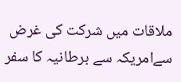ملاقات میں شرکت کی غرض سےامریکہ سے برطانیہ کا سفر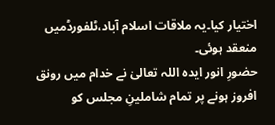اختیار کیا۔یہ ملاقات اسلام آباد،ٹلفورڈمیں منعقد ہوئی۔
حضورِ انور ایدہ اللہ تعالیٰ نے خدام میں رونق افروز ہونے پر تمام شاملینِ مجلس کو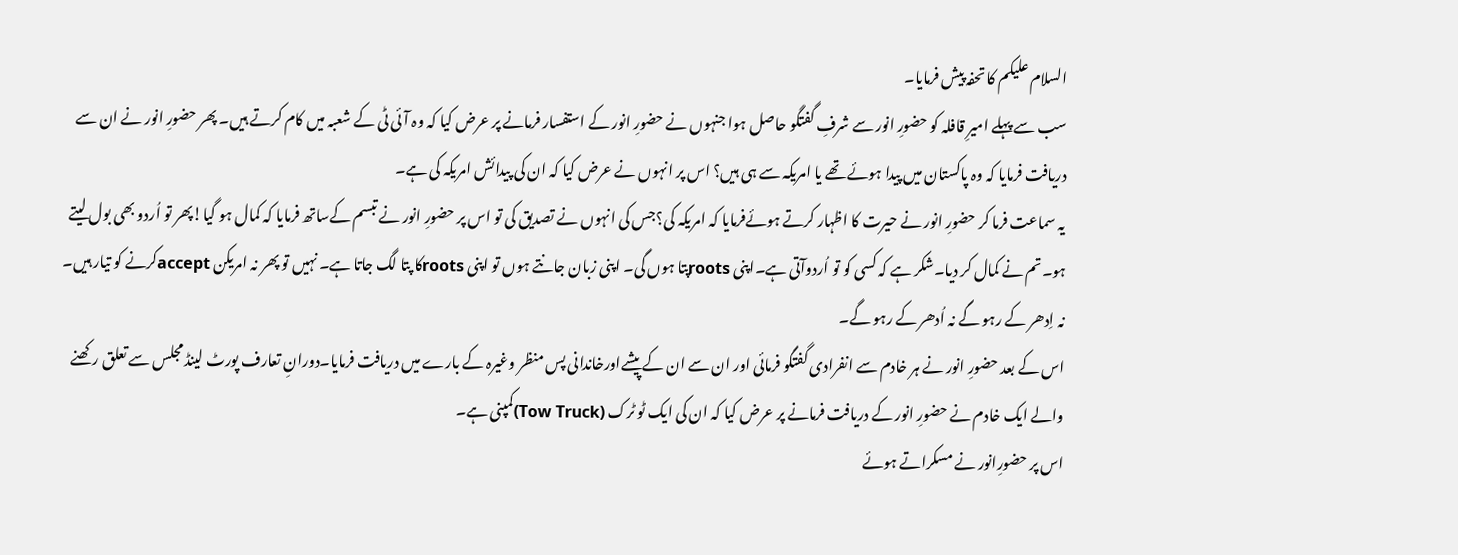السلام علیکم کا تحفہ پیش فرمایا۔
سب سے پہلے امیرِ قافلہ کو حضورِ انور سے شرفِ گفتگو حاصل ہوا جنہوں نے حضورِ انور کے استفسار فرمانے پر عرض کیا کہ وہ آئی ٹی کے شعبہ میں کام کرتے ہیں۔ پھر حضورِ انور نے ان سے دریافت فرمایا کہ وہ پاکستان میں پیدا ہوئے تھے یا امریکہ سے ہی ہیں؟ اس پر انہوں نے عرض کیا کہ ان کی پیدائش امریکہ کی ہے۔
یہ سماعت فرما کر حضورِ انور نے حیرت کا اظہار کرتے ہوئےفرمایا کہ امریکہ کی؟جس کی انہوں نے تصدیق کی تو اس پر حضورِ انور نے تبسم کےساتھ فرمایا کہ کمال ہو گیا!پھر تو اُردو بھی بول لیتے ہو۔تم نے کمال کر دیا۔شکر ہے کہ کسی کو تو اُردوآتی ہے۔اپنی rootsپتا ہوں گی۔ اپنی زبان جانتے ہوں تو اپنی rootsکا پتا لگ جاتا ہے۔ نہیں تو پھر نہ امریکن acceptکرنے کو تیار ہیں۔ نہ اِدھر کے رہو گے نہ اُدھر کے رہو گے۔
اس کے بعد حضورِ انور نے ہر خادم سے انفرادی گفتگو فرمائی اور ان سے ان کے پیشےاورخاندانی پس منظر وغیرہ کے بارے میں دریافت فرمایا۔دورانِ تعارف پورٹ لینڈ مجلس سے تعلق رکھنے والے ایک خادم نے حضورِ انور کے دریافت فرمانے پر عرض کیا کہ ان کی ایک ٹو ٹرک (Tow Truck)کمپنی ہے۔
اس پر حضورِانور نے مسکراتے ہوئے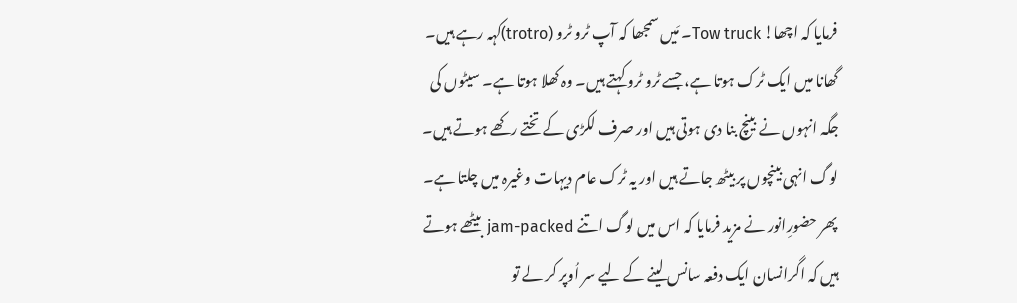فرمایا کہ اچھا! Tow truck۔ مَیں سمجھا کہ آپ ٹرو ٹرو (trotro)کہہ رہے ہیں۔ گھانا میں ایک ٹرک ہوتا ہے، جسے ٹرو ٹرو کہتے ہیں۔ وہ کھلا ہوتا ہے۔ سیٹوں کی جگہ انہوں نے بینچ بنا دی ہوتی ہیں اور صرف لکڑی کے تختے رکھے ہوتے ہیں۔ لوگ انہی بینچوں پر بیٹھ جاتے ہیں اور یہ ٹرک عام دیہات وغیرہ میں چلتا ہے۔
پھر حضورِانور نے مزید فرمایا کہ اس میں لوگ اتنے jam-packed بیٹھے ہوتے ہیں کہ اگرانسان ایک دفعہ سانس لینے کے لیے سر اُوپر کر لے تو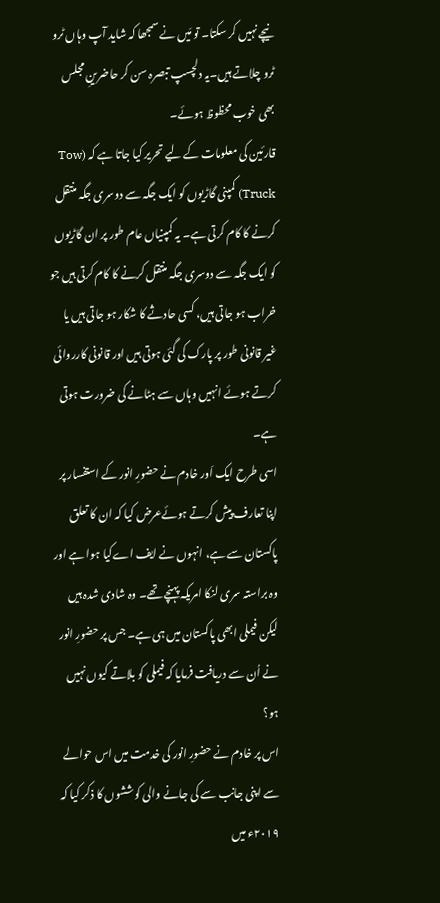نیچے نہیں کر سکتا۔ تو مَیں نے سمجھا کہ شاید آپ وہاں ٹرو ٹرو چلاتے ہیں۔یہ دلچسپ تبصرہ سن کر حاضرینِ مجلس بھی خوب محظوظ ہوئے۔
قارئین کی معلومات کے لیے تحریر کیا جاتا ہے کہ (Tow Truck) کمپنی گاڑیوں کو ایک جگہ سے دوسری جگہ منتقل کرنے کا کام کرتی ہے۔ یہ کمپنیاں عام طور پر ان گاڑیوں کو ایک جگہ سے دوسری جگہ منتقل کرنے کا کام کرتی ہیں جو خراب ہو جاتی ہیں، کسی حادثے کا شکار ہو جاتی ہیں یا غیر قانونی طور پر پارک کی گئی ہوتی ہیں اور قانونی کارروائی کرتے ہوئے انہیں وہاں سے ہٹانے کی ضرورت ہوتی ہے۔
اسی طرح ایک اَور خادم نے حضورِ انور کے استفسار پر اپنا تعارف پیش کرتے ہوئےعرض کیا کہ ان کا تعلق پاکستان سے ہے، انہوں نے ایف اےکیا ہوا ہے اور وہ براستہ سری لنکا امریکہ پہنچے تھے۔ وہ شادی شدہ ہیں لیکن فیملی ابھی پاکستان میں ہی ہے۔ جس پر حضورِ انور نے اُن سے دریافت فرمایا کہ فیملی کو بلاتے کیوں نہیں ہو؟
اس پر خادم نے حضورِ انور کی خدمت میں اس حوالے سے اپنی جانب سے کی جانے والی کوششوں کا ذکر کیا کہ ۲۰۱۹ء میں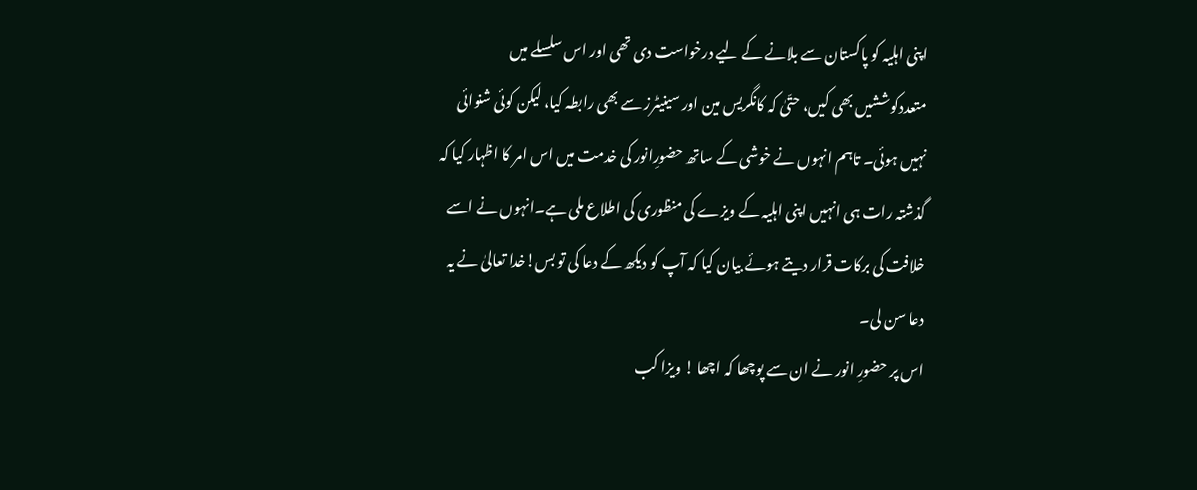اپنی اہلیہ کو پاکستان سے بلانے کے لیے درخواست دی تھی اور اس سلسلے میں متعددکوششیں بھی کیں، حتّیٰ کہ کانگریس مین اور سینیٹرز سے بھی رابطہ کیا، لیکن کوئی شنوائی نہیں ہوئی۔ تاہم انہوں نے خوشی کے ساتھ حضورِانور کی خدمت میں اس امر کا اظہار کیا کہ گذشتہ رات ہی انہیں اپنی اہلیہ کے ویزے کی منظوری کی اطلاع ملی ہے۔انہوں نے اسے خلافت کی برکات قرار دیتے ہوئے بیان کیا کہ آپ کو دیکھ کے دعا کی تو بس!خدا تعالیٰ نے یہ دعا سن لی۔
اس پر حضورِ انور نے ان سے پوچھا کہ اچھا ! ویزا کب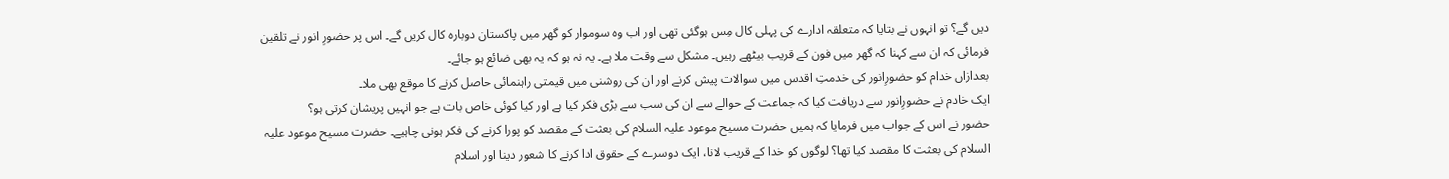دیں گے؟ تو انہوں نے بتایا کہ متعلقہ ادارے کی پہلی کال مِس ہوگئی تھی اور اب وہ سوموار کو گھر میں پاکستان دوبارہ کال کریں گے۔ اس پر حضورِ انور نے تلقین فرمائی کہ ان سے کہنا کہ گھر میں فون کے قریب بیٹھے رہیں۔ مشکل سے وقت ملا ہے۔ یہ نہ ہو کہ یہ بھی ضائع ہو جائے۔
بعدازاں خدام کو حضورِانور کی خدمتِ اقدس میں سوالات پیش کرنے اور ان کی روشنی میں قیمتی راہنمائی حاصل کرنے کا موقع بھی ملا۔
ایک خادم نے حضورِانور سے دریافت کیا کہ جماعت کے حوالے سے ان کی سب سے بڑی فکر کیا ہے اور کیا کوئی خاص بات ہے جو انہیں پریشان کرتی ہو؟
حضور نے اس کے جواب میں فرمایا کہ ہمیں حضرت مسیح موعود علیہ السلام کی بعثت کے مقصد کو پورا کرنے کی فکر ہونی چاہیے۔ حضرت مسیح موعود علیہ السلام کی بعثت کا مقصد کیا تھا؟ لوگوں کو خدا کے قریب لانا، ایک دوسرے کے حقوق ادا کرنے کا شعور دینا اور اسلام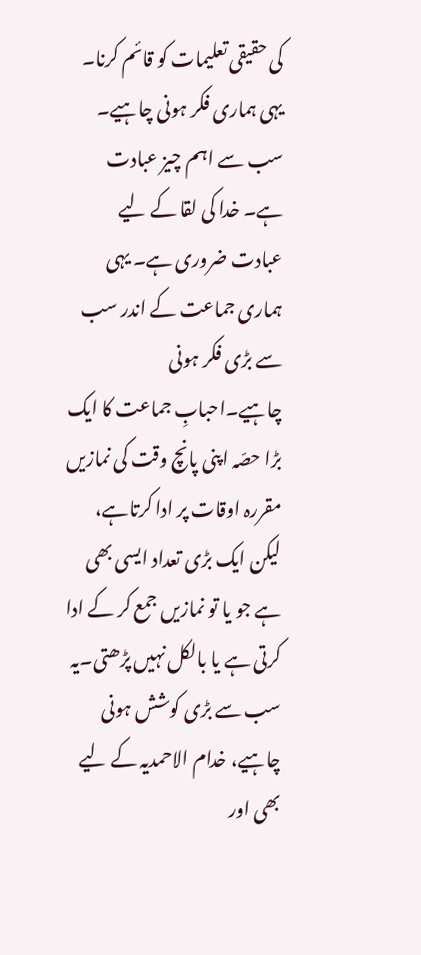کی حقیقی تعلیمات کو قائم کرنا۔ یہی ہماری فکر ہونی چاہیے۔
سب سے اہم چیز عبادت ہے۔ خدا کی لقا کے لیے عبادت ضروری ہے۔ یہی ہماری جماعت کے اندر سب سے بڑی فکر ہونی چاہیے۔احبابِ جماعت کا ایک بڑا حصّہ اپنی پانچ وقت کی نمازیں مقررہ اوقات پر ادا کرتاہے، لیکن ایک بڑی تعداد ایسی بھی ہے جو یا تو نمازیں جمع کر کے ادا کرتی ہے یا بالکل نہیں پڑھتی۔یہ سب سے بڑی کوشش ہونی چاہیے، خدام الاحمدیہ کے لیے بھی اور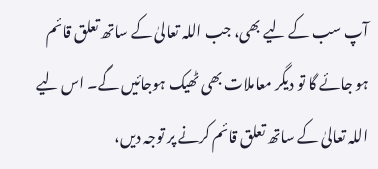آپ سب کے لیے بھی، جب اللہ تعالیٰ کے ساتھ تعلق قائم ہو جائے گا تو دیگر معاملات بھی ٹھیک ہوجائیں گے۔ اس لیے اللہ تعالیٰ کے ساتھ تعلق قائم کرنے پر توجہ دیں،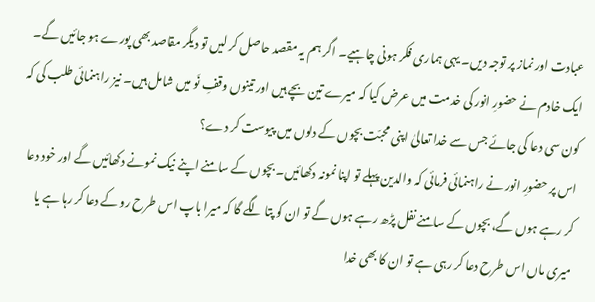عبادت اور نماز پر توجہ دیں۔ یہی ہماری فکر ہونی چاہیے۔ اگر ہم یہ مقصد حاصل کر لیں تو دیگر مقاصد بھی پورے ہو جائیں گے۔
ایک خادم نے حضورِ انور کی خدمت میں عرض کیا کہ میرے تین بچے ہیں اور تینوں وقفِ نَو میں شامل ہیں۔ نیز راہنمائی طلب کی کہ کون سی دعا کی جائے جس سے خدا تعالیٰ اپنی محبّت بچوں کے دلوں میں پیوست کر دے؟
اس پر حضورِ انور نے راہنمائی فرمائی کہ والدین پہلے تو اپنا نمونہ دکھائیں۔ بچوں کے سامنے اپنے نیک نمونے دکھائیں گے اور خود دعا کر رہے ہوں گے، بچوں کے سامنے نفل پڑھ رہے ہوں گے تو ان کو پتا لگے گا کہ میرا باپ اس طرح رو کے دعا کر رہا ہے یا میری ماں اس طرح دعا کر رہی ہے تو ان کا بھی خدا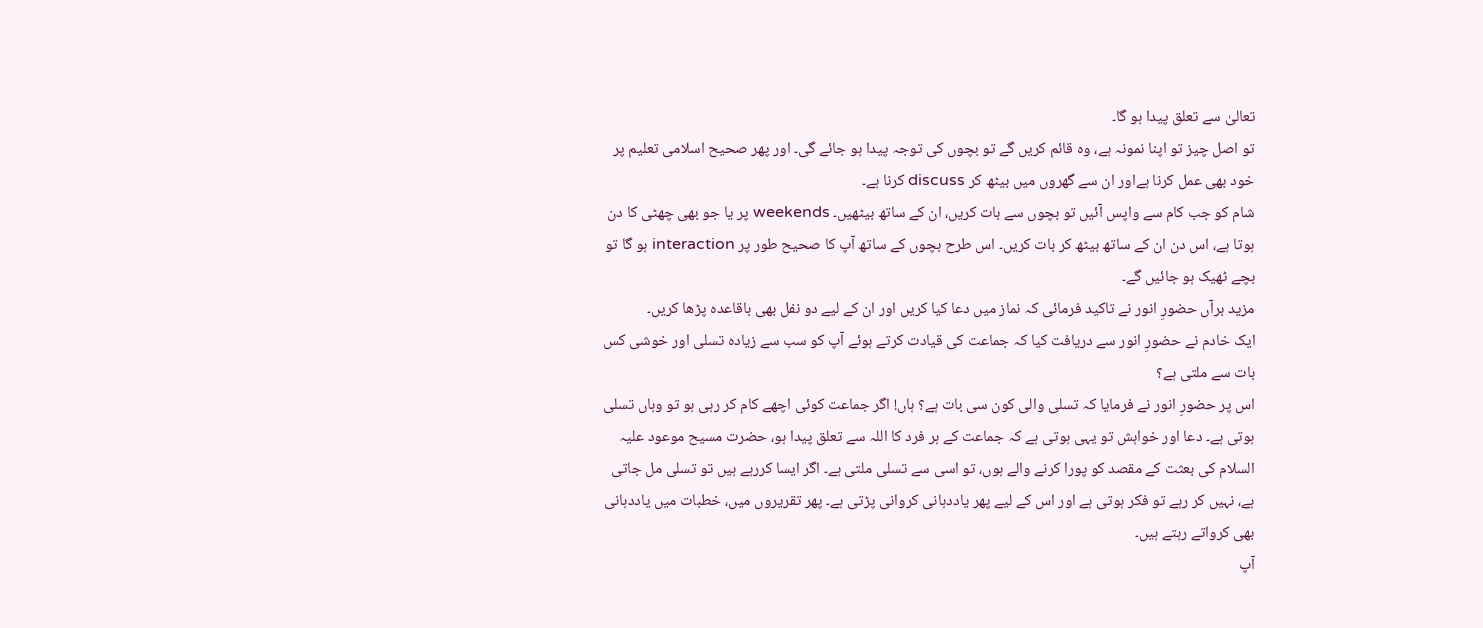تعالیٰ سے تعلق پیدا ہو گا۔
تو اصل چیز تو اپنا نمونہ ہے، وہ قائم کریں گے تو بچوں کی توجہ پیدا ہو جائے گی۔ اور پھر صحیح اسلامی تعلیم پر خود بھی عمل کرنا ہےاور ان سے گھروں میں بیٹھ کر discuss کرنا ہے۔
شام کو جب کام سے واپس آئیں تو بچوں سے بات کریں، ان کے ساتھ بیٹھیں۔ weekends پر یا جو بھی چھٹی کا دن ہوتا ہے، اس دن ان کے ساتھ بیٹھ کر بات کریں۔ اس طرح بچوں کے ساتھ آپ کا صحیح طور پر interaction ہو گا تو بچے ٹھیک ہو جائیں گے۔
مزید برآں حضورِ انور نے تاکید فرمائی کہ نماز میں دعا کیا کریں اور ان کے لیے دو نفل بھی باقاعدہ پڑھا کریں۔
ایک خادم نے حضورِ انور سے دریافت کیا کہ جماعت کی قیادت کرتے ہوئے آپ کو سب سے زیادہ تسلی اور خوشی کس بات سے ملتی ہے؟
اس پر حضورِ انور نے فرمایا کہ تسلی والی کون سی بات ہے؟ ہاں! اگر جماعت کوئی اچھے کام کر رہی ہو تو وہاں تسلی ہوتی ہے۔ دعا اور خواہش تو یہی ہوتی ہے کہ جماعت کے ہر فرد کا اللہ سے تعلق پیدا ہو، حضرت مسیح موعود علیہ السلام کی بعثت کے مقصد کو پورا کرنے والے ہوں، تو اسی سے تسلی ملتی ہے۔ اگر ایسا کررہے ہیں تو تسلی مل جاتی ہے، نہیں کر رہے تو فکر ہوتی ہے اور اس کے لیے پھر یاددہانی کروانی پڑتی ہے۔ پھر تقریروں میں، خطبات میں یاددہانی بھی کرواتے رہتے ہیں۔
آپ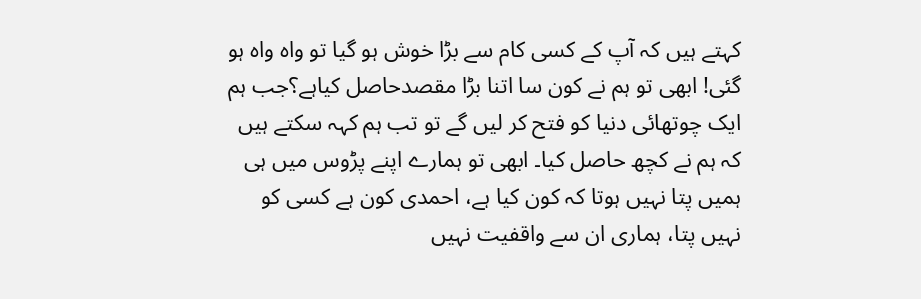کہتے ہیں کہ آپ کے کسی کام سے بڑا خوش ہو گیا تو واہ واہ ہو گئی! ابھی تو ہم نے کون سا اتنا بڑا مقصدحاصل کیاہے؟جب ہم ایک چوتھائی دنیا کو فتح کر لیں گے تو تب ہم کہہ سکتے ہیں کہ ہم نے کچھ حاصل کیا۔ ابھی تو ہمارے اپنے پڑوس میں ہی ہمیں پتا نہیں ہوتا کہ کون کیا ہے، احمدی کون ہے کسی کو نہیں پتا، ہماری ان سے واقفیت نہیں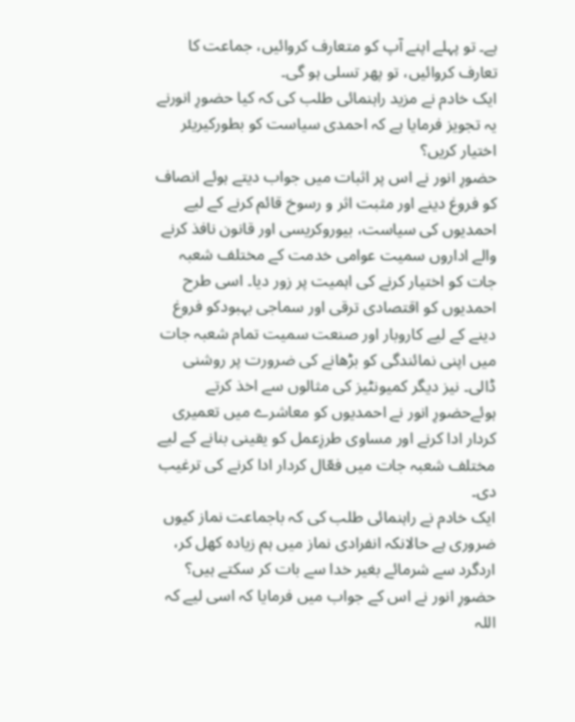ہے۔ تو پہلے اپنے آپ کو متعارف کروائیں، جماعت کا تعارف کروائیں، تو پھر تسلی ہو گی۔
ایک خادم نے مزید راہنمائی طلب کی کہ کیا حضورِ انورنے یہ تجویز فرمایا ہے کہ احمدی سیاست کو بطورکیریئر اختیار کریں؟
حضورِ انور نے اس پر اثبات میں جواب دیتے ہوئے انصاف کو فروغ دینے اور مثبت اثر و رسوخ قائم کرنے کے لیے احمدیوں کی سیاست، بیوروکریسی اور قانون نافذ کرنے والے اداروں سمیت عوامی خدمت کے مختلف شعبہ جات کو اختیار کرنے کی اہمیت پر زور دیا۔ اسی طرح احمدیوں کو اقتصادی ترقی اور سماجی بہبودکو فروغ دینے کے لیے کاروبار اور صنعت سمیت تمام شعبہ جات میں اپنی نمائندگی کو بڑھانے کی ضرورت پر روشنی ڈالی۔ نیز دیگر کمیونٹیز کی مثالوں سے اخذ کرتے ہوئےحضورِ انور نے احمدیوں کو معاشرے میں تعمیری کردار ادا کرنے اور مساوی طرزِعمل کو یقینی بنانے کے لیے مختلف شعبہ جات میں فعّال کردار ادا کرنے کی ترغیب دی۔
ایک خادم نے راہنمائی طلب کی کہ باجماعت نماز کیوں ضروری ہے حالانکہ انفرادی نماز میں ہم زیادہ کھل کر، اردگرد سے شرمائے بغیر خدا سے بات کر سکتے ہیں؟
حضورِ انور نے اس کے جواب میں فرمایا کہ اسی لیے کہ اللہ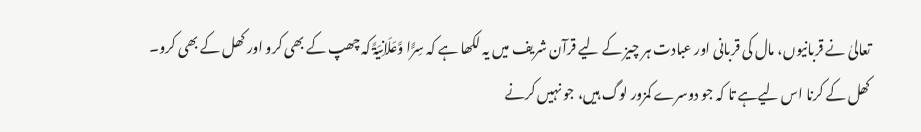تعالیٰ نے قربانیوں، مال کی قربانی اور عبادت ہر چیز کے لیے قرآن شریف میں یہ لکھا ہے کہ سِرًّا وَّعَلَانِیَۃً کہ چھپ کے بھی کرو اور کھل کے بھی کرو۔
کھل کے کرنا اس لیےہے تا کہ جو دوسرے کمزور لوگ ہیں، جو نہیں کرنے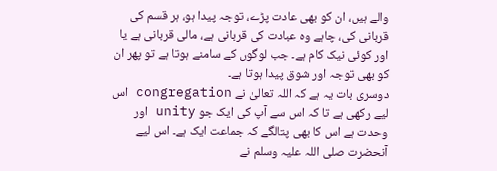والے ہیں، ان کو بھی عادت پڑے، توجہ پیدا ہو، ہر قسم کی قربانی کی، چاہے وہ عبادت کی قربانی ہے، مالی قربانی ہے یا اور کوئی نیک کام ہے۔ جب لوگوں کے سامنے ہوتا ہے تو پھر ان کو بھی توجہ اور شوق پیدا ہوتا ہے۔
دوسری بات یہ ہے کہ اللہ تعالیٰ نے congregation اس لیے رکھی ہے تا کہ اس سے آپ کی ایک جو unity اور وحدت ہے اس کا بھی پتالگے کہ جماعت ایک ہے۔ اس لیے آنحضرت صلی اللہ علیہ وسلم نے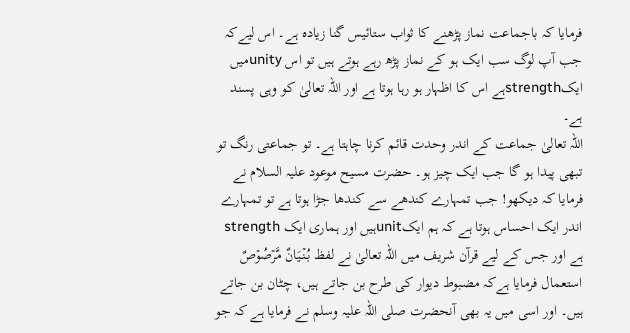فرمایا کہ باجماعت نماز پڑھنے کا ثواب ستائیس گنا زیادہ ہے۔ اس لیےکہ جب آپ لوگ سب ایک ہو کے نماز پڑھ رہے ہوتے ہیں تو اس unityمیں ایکstrengthہے اس کا اظہار ہو رہا ہوتا ہے اور اللہ تعالیٰ کو وہی پسند ہے۔
اللہ تعالیٰ جماعت کے اندر وحدت قائم کرنا چاہتا ہے۔ تو جماعتی رنگ تو تبھی پیدا ہو گا جب ایک چیز ہو۔ حضرت مسیح موعود علیہ السلام نے فرمایا کہ دیکھو! جب تمہارے کندھے سے کندھا جڑا ہوتا ہے تو تمہارے اندر ایک احساس ہوتا ہے کہ ہم ایکunitہیں اور ہماری ایک strength ہے اور جس کے لیے قرآن شریف میں اللہ تعالیٰ نے لفظ بُنۡیَانٌ مَّرۡصُوۡصٌ استعمال فرمایا ہےکہ مضبوط دیوار کی طرح بن جاتے ہیں، چٹان بن جاتے ہیں۔ اور اسی میں یہ بھی آنحضرت صلی اللہ علیہ وسلم نے فرمایا ہے کہ جو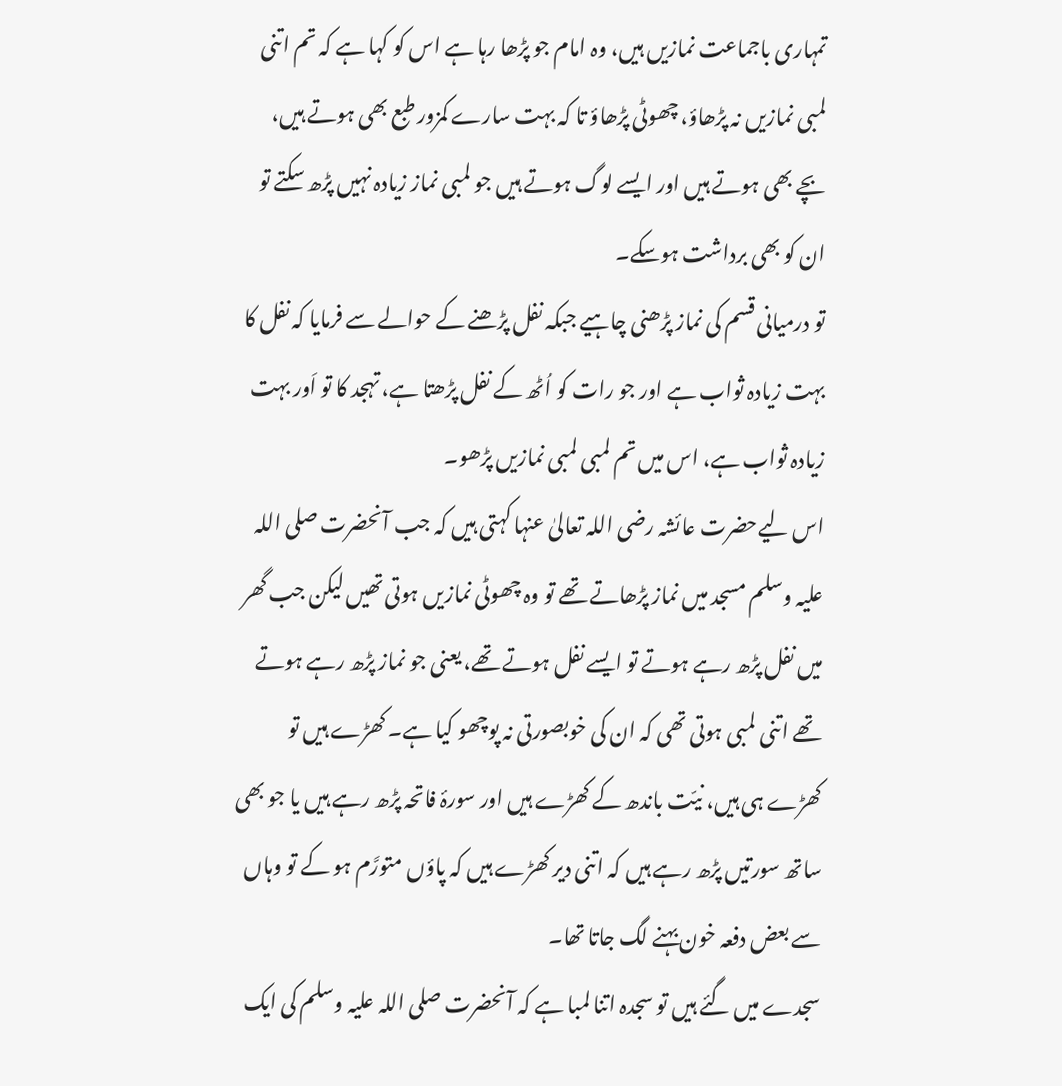تمہاری باجماعت نمازیں ہیں، وہ امام جو پڑھا رہا ہے اس کو کہا ہے کہ تم اتنی لمبی نمازیں نہ پڑھاؤ، چھوٹی پڑھاؤ تا کہ بہت سارے کمزور طبع بھی ہوتے ہیں، بچے بھی ہوتے ہیں اور ایسے لوگ ہوتے ہیں جو لمبی نماز زیادہ نہیں پڑھ سکتے تو ان کو بھی برداشت ہوسکے۔
تو درمیانی قسم کی نماز پڑھنی چاہیے جبکہ نفل پڑھنے کے حوالے سے فرمایا کہ نفل کا بہت زیادہ ثواب ہے اور جو رات کو اُٹھ کے نفل پڑھتا ہے، تہجد کا تو اَور بہت زیادہ ثواب ہے، اس میں تم لمبی لمبی نمازیں پڑھو۔
اس لیےحضرت عائشہ رضی اللہ تعالیٰ عنہا کہتی ہیں کہ جب آنحضرت صلی اللہ علیہ وسلم مسجد میں نماز پڑھاتے تھے تو وہ چھوٹی نمازیں ہوتی تھیں لیکن جب گھر میں نفل پڑھ رہے ہوتے تو ایسے نفل ہوتے تھے، یعنی جو نماز پڑھ رہے ہوتے تھے اتنی لمبی ہوتی تھی کہ ان کی خوبصورتی نہ پوچھو کیا ہے۔ کھڑے ہیں تو کھڑے ہی ہیں، نیّت باندھ کے کھڑے ہیں اور سورۂ فاتحہ پڑھ رہے ہیں یا جو بھی ساتھ سورتیں پڑھ رہے ہیں کہ اتنی دیر کھڑے ہیں کہ پاؤں متورَّم ہو کے تو وہاں سے بعض دفعہ خون بہنے لگ جاتا تھا۔
سجدے میں گئے ہیں تو سجدہ اتنا لمبا ہے کہ آنحضرت صلی اللہ علیہ وسلم کی ایک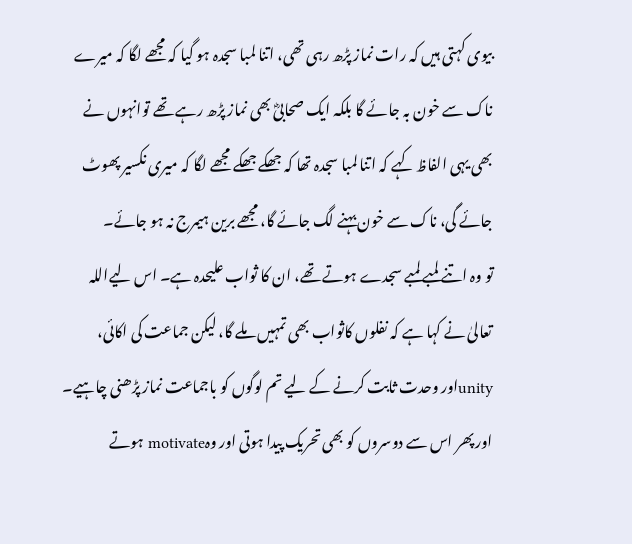بیوی کہتی ہیں کہ رات نماز پڑھ رہی تھی، اتنا لمبا سجدہ ہو گیا کہ مجھے لگا کہ میرے ناک سے خون بہ جائے گا بلکہ ایک صحابیؓ بھی نماز پڑھ رہے تھے توانہوں نے بھی یہی الفاظ کہے کہ اتنا لمبا سجدہ تھا کہ جھکے جھکے مجھے لگا کہ میری نکسیر پھوٹ جائے گی، ناک سے خون بہنے لگ جائے گا، مجھے برین ہیمرج نہ ہو جائے۔
تو وہ اتنے لمبے لمبے سجدے ہوتے تھے، ان کا ثواب علیحدہ ہے۔ اس لیےاللہ تعالیٰ نے کہا ہے کہ نفلوں کاثواب بھی تمہیں ملے گا، لیکن جماعت کی اکائی، unityاور وحدت ثابت کرنے کے لیے تم لوگوں کو باجماعت نماز پڑھنی چاہیے۔ اور پھر اس سے دوسروں کو بھی تحریک پیدا ہوتی اور وہmotivate ہوتے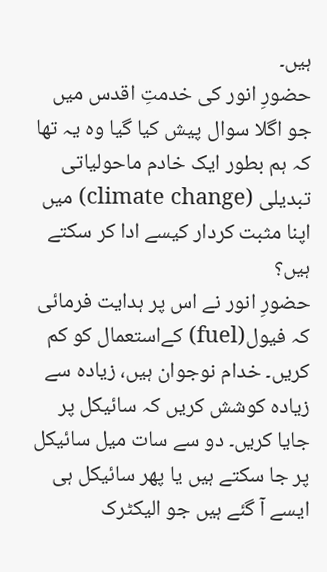ہیں۔
حضورِ انور کی خدمتِ اقدس میں جو اگلا سوال پیش کیا گیا وہ یہ تھا کہ ہم بطور ایک خادم ماحولیاتی تبدیلی (climate change) میں اپنا مثبت کردار کیسے ادا کر سکتے ہیں؟
حضورِ انور نے اس پر ہدایت فرمائی کہ فیول(fuel) کےاستعمال کو کم کریں۔ خدام نوجوان ہیں، زیادہ سے زیادہ کوشش کریں کہ سائیکل پر جایا کریں۔ دو سے سات میل سائیکل پر جا سکتے ہیں یا پھر سائیکل ہی ایسے آ گئے ہیں جو الیکٹرک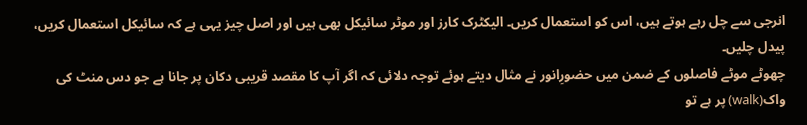انرجی سے چل رہے ہوتے ہیں، اس کو استعمال کریں۔ الیکٹرک کارز اور موٹر سائیکل بھی ہیں اور اصل چیز یہی ہے کہ سائیکل استعمال کریں، پیدل چلیں۔
چھوٹے موٹے فاصلوں کے ضمن میں حضورِانور نے مثال دیتے ہوئے توجہ دلائی کہ اگر آپ کا مقصد قریبی دکان پر جانا ہے جو دس منٹ کی واک(walk) پر ہے تو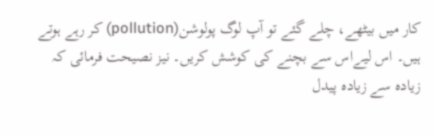کار میں بیٹھے، چلے گئے تو آپ لوگ پولوشن(pollution) کر رہے ہوتے ہیں۔ اس لیےاس سے بچنے کی کوشش کریں۔ نیز نصیحت فرمائی کہ زیادہ سے زیادہ پیدل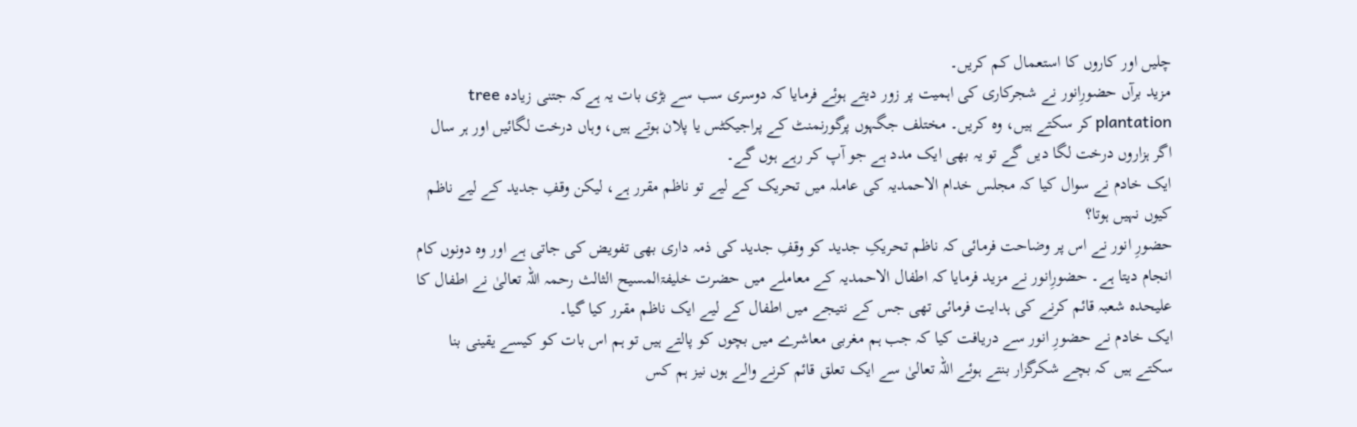چلیں اور کاروں کا استعمال کم کریں۔
مزید برآں حضورِانور نے شجرکاری کی اہمیت پر زور دیتے ہوئے فرمایا کہ دوسری سب سے بڑی بات یہ ہےکہ جتنی زیادہ tree plantation کر سکتے ہیں، وہ کریں۔ مختلف جگہوں پرگورنمنٹ کے پراجیکٹس یا پلان ہوتے ہیں، وہاں درخت لگائیں اور ہر سال اگر ہزاروں درخت لگا دیں گے تو یہ بھی ایک مدد ہے جو آپ کر رہے ہوں گے۔
ایک خادم نے سوال کیا کہ مجلس خدام الاحمدیہ کی عاملہ میں تحریک کے لیے تو ناظم مقرر ہے، لیکن وقفِ جدید کے لیے ناظم کیوں نہیں ہوتا؟
حضورِ انور نے اس پر وضاحت فرمائی کہ ناظم تحریکِ جدید کو وقفِ جدید کی ذمہ داری بھی تفویض کی جاتی ہے اور وہ دونوں کام انجام دیتا ہے۔ حضورِانور نے مزید فرمایا کہ اطفال الاحمدیہ کے معاملے میں حضرت خلیفۃالمسیح الثالث رحمہ اللہ تعالیٰ نے اطفال کا علیحدہ شعبہ قائم کرنے کی ہدایت فرمائی تھی جس کے نتیجے میں اطفال کے لیے ایک ناظم مقرر کیا گیا۔
ایک خادم نے حضورِ انور سے دریافت کیا کہ جب ہم مغربی معاشرے میں بچوں کو پالتے ہیں تو ہم اس بات کو کیسے یقینی بنا سکتے ہیں کہ بچے شکرگزار بنتے ہوئے اللہ تعالیٰ سے ایک تعلق قائم کرنے والے ہوں نیز ہم کس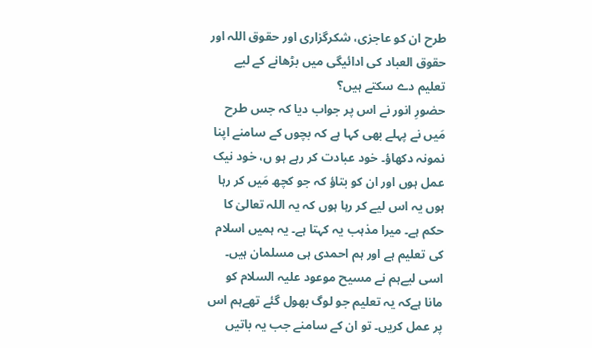طرح ان کو عاجزی، شکرگزاری اور حقوق اللہ اور حقوق العباد کی ادائیگی میں بڑھانے کے لیے تعلیم دے سکتے ہیں؟
حضورِ انور نے اس پر جواب دیا کہ جس طرح مَیں نے پہلے بھی کہا ہے کہ بچوں کے سامنے اپنا نمونہ دکھاؤ۔ خود عبادت کر رہے ہو ں، خود نیک عمل ہوں اور ان کو بتاؤ کہ جو کچھ مَیں کر رہا ہوں یہ اس لیے کر رہا ہوں کہ یہ اللہ تعالیٰ کا حکم ہے۔ میرا مذہب یہ کہتا ہے۔ یہ ہمیں اسلام کی تعلیم ہے اور ہم احمدی ہی مسلمان ہیں۔
اسی لیےہم نے مسیح موعود علیہ السلام کو مانا ہےکہ یہ تعلیم جو لوگ بھول گئے تھےہم اس پر عمل کریں۔ تو ان کے سامنے جب یہ باتیں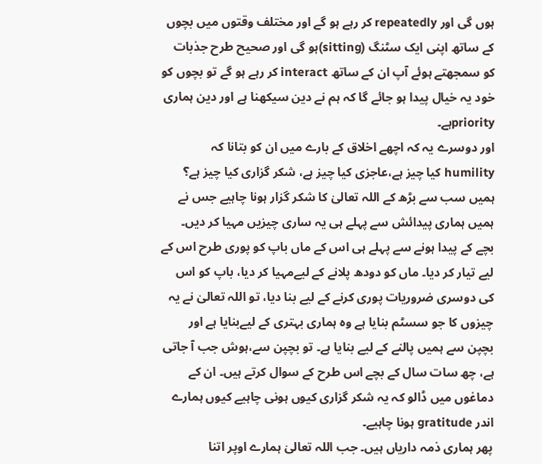ہوں گی اور repeatedly کر رہے ہو گے اور مختلف وقتوں میں بچوں کے ساتھ اپنی ایک سٹنگ (sitting)ہو گی اور صحیح طرح جذبات کو سمجھتے ہوئے آپ ان کے ساتھ interact کر رہے ہو گے تو بچوں کو خود یہ خیال پیدا ہو جائے گا کہ ہم نے دین سیکھنا ہے اور دین ہماری priorityہے۔
اور دوسرے یہ کہ اچھے اخلاق کے بارے میں ان کو بتانا کہ humility کیا چیز ہے،عاجزی کیا چیز ہے، شکر گزاری کیا چیز ہے؟ ہمیں سب سے بڑھ کے اللہ تعالیٰ کا شکر گزار ہونا چاہیے جس نے ہمیں ہماری پیدائش سے پہلے ہی یہ ساری چیزیں مہیا کر دیں۔ بچے کے پیدا ہونے سے پہلے ہی اس کے ماں باپ کو پوری طرح اس کے لیے تیار کر دیا۔ ماں کو دودھ پلانے کے لیےمہیا کر دیا، باپ کو اس کی دوسری ضروریات پوری کرنے کے لیے بنا دیا، تو اللہ تعالیٰ نے یہ چیزوں کا جو سسٹم بنایا ہے وہ ہماری بہتری کے لیےبنایا ہے اور بچپن سے ہمیں پالنے کے لیے بنایا ہے۔ تو بچپن سے،ہوش جب آ جاتی ہے، چھ سات سال کے بچے اس طرح کے سوال کرتے ہیں۔ ان کے دماغوں میں ڈالو کہ یہ شکر گزاری کیوں ہونی چاہیے کیوں ہمارے اندر gratitude ہونا چاہیے۔
پھر ہماری ذمہ داریاں ہیں۔ جب اللہ تعالیٰ ہمارے اوپر اتنا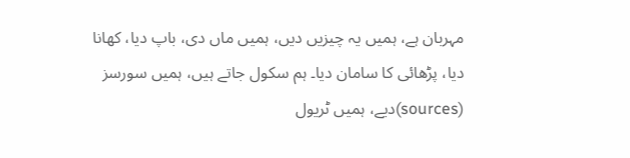مہربان ہے، ہمیں یہ چیزیں دیں، ہمیں ماں دی، باپ دیا، کھانا دیا، پڑھائی کا سامان دیا۔ ہم سکول جاتے ہیں، ہمیں سورسز (sources)دیے، ہمیں ٹریول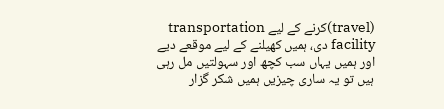(travel)کرنے کے لیے transportation facility دی، ہمیں کھیلنے کے لیے موقعے دیے اور ہمیں یہاں سب کچھ اور سہولتیں مل رہی ہیں تو یہ ساری چیزیں ہمیں شکر گزار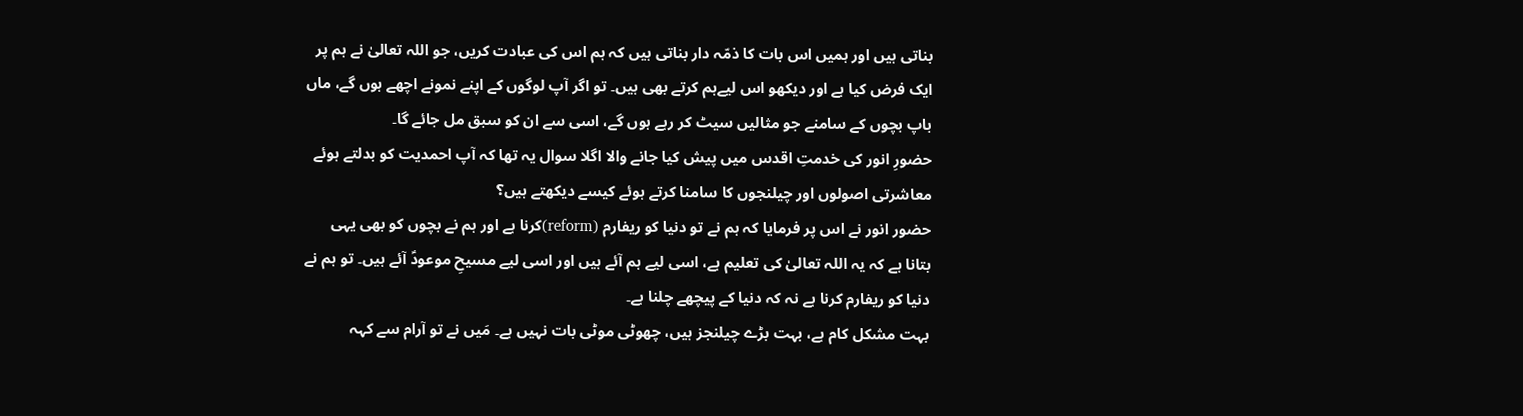بناتی ہیں اور ہمیں اس بات کا ذمّہ دار بناتی ہیں کہ ہم اس کی عبادت کریں، جو اللہ تعالیٰ نے ہم پر ایک فرض کیا ہے اور دیکھو اس لیےہم کرتے بھی ہیں۔ تو اگر آپ لوگوں کے اپنے نمونے اچھے ہوں گے، ماں باپ بچوں کے سامنے جو مثالیں سیٹ کر رہے ہوں گے، اسی سے ان کو سبق مل جائے گا۔
حضورِ انور کی خدمتِ اقدس میں پیش کیا جانے والا اگلا سوال یہ تھا کہ آپ احمدیت کو بدلتے ہوئے معاشرتی اصولوں اور چیلنجوں کا سامنا کرتے ہوئے کیسے دیکھتے ہیں؟
حضور انور نے اس پر فرمایا کہ ہم نے تو دنیا کو ریفارم (reform)کرنا ہے اور ہم نے بچوں کو بھی یہی بتانا ہے کہ یہ اللہ تعالیٰ کی تعلیم ہے، اسی لیے ہم آئے ہیں اور اسی لیے مسیحِ موعودؑ آئے ہیں۔ تو ہم نے دنیا کو ریفارم کرنا ہے نہ کہ دنیا کے پیچھے چلنا ہے۔
بہت مشکل کام ہے، بہت بڑے چیلنجز ہیں، چھوٹی موٹی بات نہیں ہے۔ مَیں نے تو آرام سے کہہ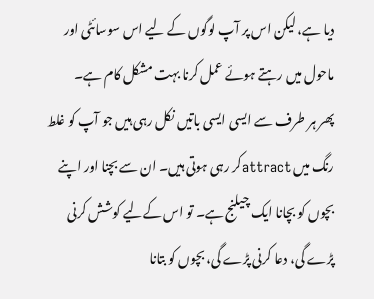دیا ہے، لیکن اس پر آپ لوگوں کے لیے اس سوسائٹی اور ماحول میں رہتے ہوئے عمل کرنا بہت مشکل کام ہے۔
پھر ہر طرف سے ایسی ایسی باتیں نکل رہی ہیں جو آپ کو غلط رنگ میں attractکر رہی ہوتی ہیں۔ ان سے بچنا اور اپنے بچوں کو بچانا ایک چیلنج ہے۔ تو اس کےلیے کوشش کرنی پڑے گی، دعا کرنی پڑے گی، بچوں کو بتانا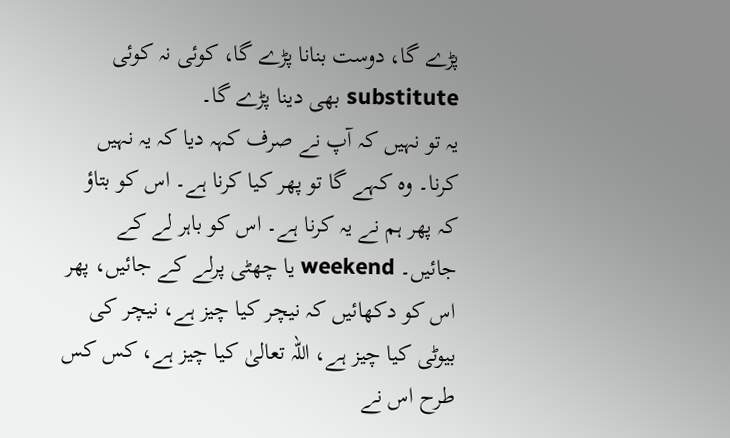پڑے گا، دوست بنانا پڑے گا، کوئی نہ کوئی substitute بھی دینا پڑے گا۔
یہ تو نہیں کہ آپ نے صرف کہہ دیا کہ یہ نہیں کرنا۔ وہ کہے گا تو پھر کیا کرنا ہے۔ اس کو بتاؤ کہ پھر ہم نے یہ کرنا ہے۔ اس کو باہر لے کے جائیں۔ weekend یا چھٹی پرلے کے جائیں، پھر اس کو دکھائیں کہ نیچر کیا چیز ہے، نیچر کی بیوٹی کیا چیز ہے، اللہ تعالیٰ کیا چیز ہے، کس کس طرح اس نے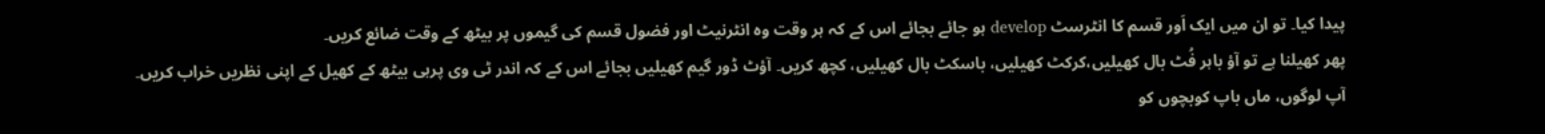پیدا کیا۔ تو ان میں ایک اَور قسم کا انٹرسٹ develop ہو جائے بجائے اس کے کہ ہر وقت وہ انٹرنیٹ اور فضول قسم کی گیموں پر بیٹھ کے وقت ضائع کریں۔
پھر کھیلنا ہے تو آؤ باہر فُٹ بال کھیلیں،کرکٹ کھیلیں، باسکٹ بال کھیلیں، کچھ کریں۔ آؤٹ ڈور گیم کھیلیں بجائے اس کے کہ اندر ٹی وی پرہی بیٹھ کے کھیل کے اپنی نظریں خراب کریں۔
آپ لوگوں، ماں باپ کوبچوں کو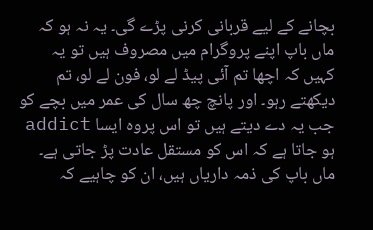بچانے کے لیے قربانی کرنی پڑے گی۔ یہ نہ ہو کہ ماں باپ اپنے پروگرام میں مصروف ہیں تو یہ کہیں کہ اچھا تم آئی پیڈ لے لو، فون لے لو، تم دیکھتے رہو۔ اور پانچ چھ سال کی عمر میں بچے کو جب یہ دے دیتے ہیں تو اس پروہ ایسا addict ہو جاتا ہے کہ اس کو مستقل عادت پڑ جاتی ہے۔ ماں باپ کی ذمہ داریاں ہیں، ان کو چاہیے کہ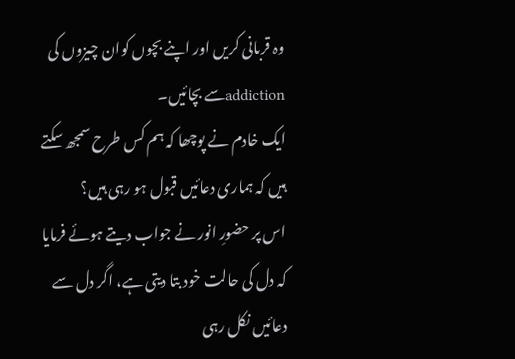وہ قربانی کریں اور اپنے بچوں کوان چیزوں کی addictionسے بچائیں۔
ایک خادم نے پوچھا کہ ہم کس طرح سمجھ سکتے ہیں کہ ہماری دعائیں قبول ہو رہی ہیں؟
اس پر حضورِ انور نے جواب دیتے ہوئے فرمایا کہ دل کی حالت خود بتا دیتی ہے، اگر دل سے دعائیں نکل رہی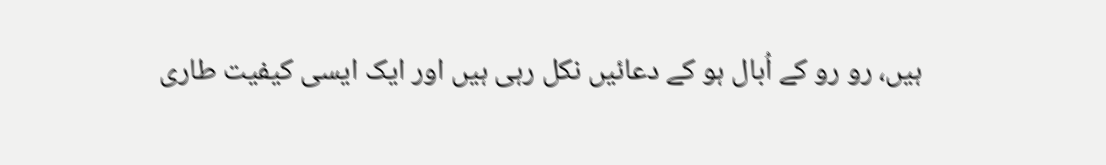ہیں، رو رو کے اُبال ہو کے دعائیں نکل رہی ہیں اور ایک ایسی کیفیت طاری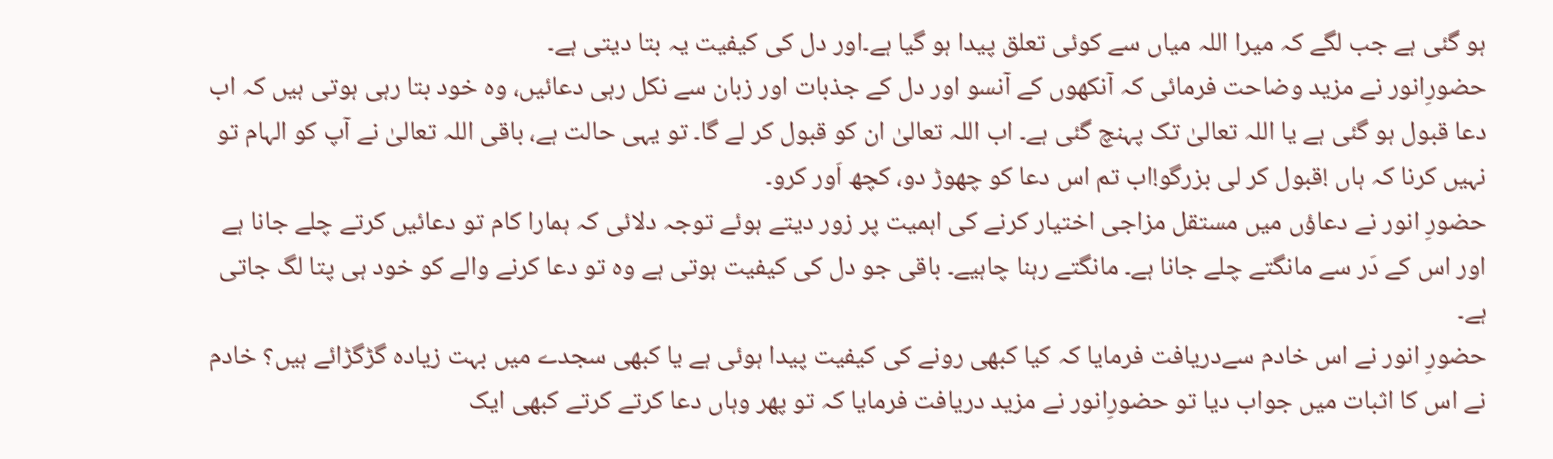ہو گئی ہے جب لگے کہ میرا اللہ میاں سے کوئی تعلق پیدا ہو گیا ہے۔اور دل کی کیفیت یہ بتا دیتی ہے۔
حضورِانور نے مزید وضاحت فرمائی کہ آنکھوں کے آنسو اور دل کے جذبات اور زبان سے نکل رہی دعائیں، وہ خود بتا رہی ہوتی ہیں کہ اب دعا قبول ہو گئی ہے یا اللہ تعالیٰ تک پہنچ گئی ہے۔ اب اللہ تعالیٰ ان کو قبول کر لے گا۔ تو یہی حالت ہے، باقی اللہ تعالیٰ نے آپ کو الہام تو نہیں کرنا کہ ہاں !قبول کر لی بزرگو!اب تم اس دعا کو چھوڑ دو، کچھ اَور کرو۔
حضورِ انور نے دعاؤں میں مستقل مزاجی اختیار کرنے کی اہمیت پر زور دیتے ہوئے توجہ دلائی کہ ہمارا کام تو دعائیں کرتے چلے جانا ہے اور اس کے دَر سے مانگتے چلے جانا ہے۔ مانگتے رہنا چاہیے۔ باقی جو دل کی کیفیت ہوتی ہے وہ تو دعا کرنے والے کو خود ہی پتا لگ جاتی ہے۔
حضورِ انور نے اس خادم سےدریافت فرمایا کہ کیا کبھی رونے کی کیفیت پیدا ہوئی ہے یا کبھی سجدے میں بہت زیادہ گڑگڑائے ہیں؟ خادم نے اس کا اثبات میں جواب دیا تو حضورِانور نے مزید دریافت فرمایا کہ تو پھر وہاں دعا کرتے کرتے کبھی ایک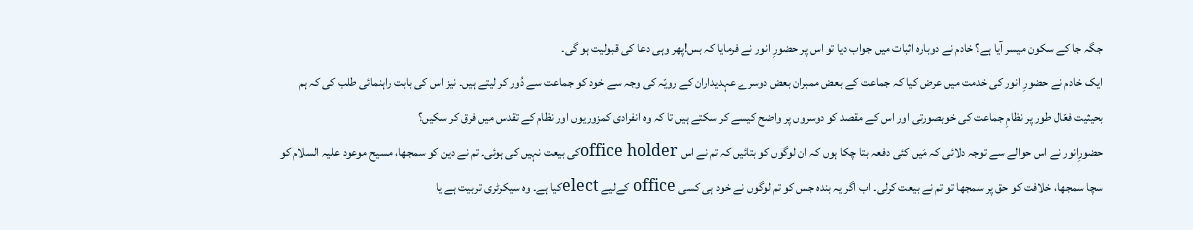جگہ جا کے سکون میسر آیا ہے؟ خادم نے دوبارہ اثبات میں جواب دیا تو اس پر حضورِ انور نے فرمایا کہ بس!پھر وہی دعا کی قبولیت ہو گی۔
ایک خادم نے حضورِ انور کی خدمت میں عرض کیا کہ جماعت کے بعض ممبران بعض دوسرے عہدیداران کے رویّہ کی وجہ سے خود کو جماعت سے دُور کر لیتے ہیں۔ نیز اس کی بابت راہنمائی طلب کی کہ ہم بحیثیت فعّال طور پر نظامِ جماعت کی خوبصورتی اور اس کے مقصد کو دوسروں پر واضح کیسے کر سکتے ہیں تا کہ وہ انفرادی کمزوریوں اور نظام کے تقدس میں فرق کر سکیں؟
حضورِانور نے اس حوالے سے توجہ دلائی کہ مَیں کئی دفعہ بتا چکا ہوں کہ ان لوگوں کو بتائیں کہ تم نے اس office holderکی بیعت نہیں کی ہوئی۔ تم نے دین کو سمجھا، مسیح موعود علیہ السلام کو سچا سمجھا، خلافت کو حق پر سمجھا تو تم نے بیعت کرلی۔ اب اگر یہ بندہ جس کو تم لوگوں نے خود ہی کسی office کےلیے electکیا ہے۔ وہ سیکرٹری تربیت ہے یا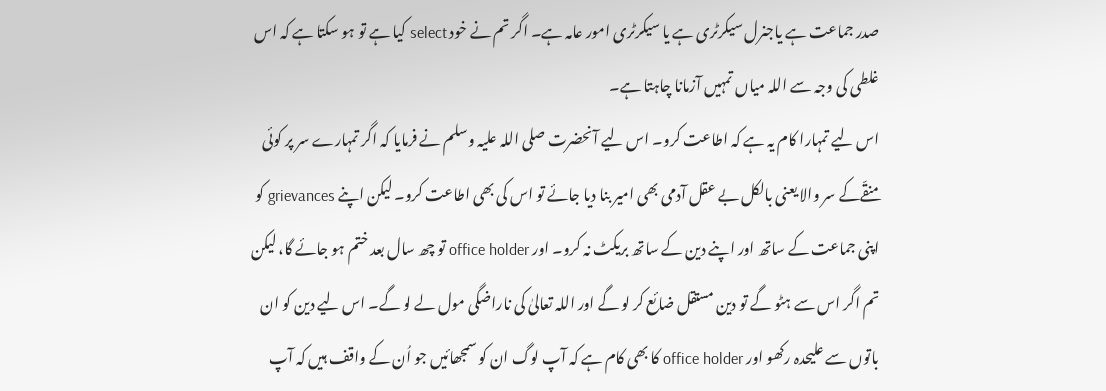صدر جماعت ہے یاجنرل سیکرٹری ہے یا سیکرٹری امور عامہ ہے۔ اگر تم نے خود select کیا ہے تو ہو سکتا ہے کہ اس غلطی کی وجہ سے اللہ میاں تمہیں آزمانا چاہتا ہے۔
اس لیے تمہارا کام یہ ہے کہ اطاعت کرو۔ اس لیے آنحضرت صلی اللہ علیہ وسلم نے فرمایا کہ اگر تمہارے سر پر کوئی منقّےکے سر والا یعنی بالکل بے عقل آدمی بھی امیر بنا دیا جائے تو اس کی بھی اطاعت کرو۔ لیکن اپنے grievances کو اپنی جماعت کے ساتھ اور اپنے دین کے ساتھ بریکٹ نہ کرو۔ اور office holder تو چھ سال بعد ختم ہو جائے گا، لیکن تم اگر اس سے ہٹو گے تو دین مستقل ضائع کر لو گے اور اللہ تعالیٰ کی ناراضگی مول لے لو گے۔ اس لیے دین کو ان باتوں سے علیحدہ رکھو اور office holder کا بھی کام ہے کہ آپ لوگ ان کو سمجھائیں جو اُن کے واقف ہیں کہ آپ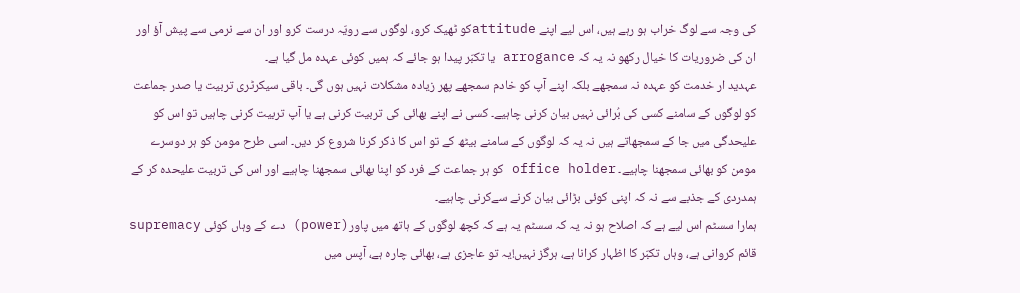کی وجہ سے لوگ خراب ہو رہے ہیں، اس لیے اپنے attitudeکو ٹھیک کرو، لوگوں سے رویّہ درست کرو اور ان سے نرمی سے پیش آؤ اور ان کی ضروریات کا خیال رکھو نہ یہ کہ arrogance یا تکبّر پیدا ہو جائے کہ ہمیں کوئی عہدہ مل گیا ہے۔
عہدید ار خدمت کو عہدہ نہ سمجھے بلکہ اپنے آپ کو خادم سمجھے پھر زیادہ مشکلات نہیں ہوں گی۔ باقی سیکرٹری تربیت یا صدر جماعت کو لوگوں کے سامنے کسی کی بُرائی نہیں بیان کرنی چاہیے۔ کسی نے اپنے بھائی کی تربیت کرنی ہے یا آپ تربیت کرنی چاہیں تو اس کو علیحدگی میں جا کے سمجھاتے ہیں نہ یہ کہ لوگوں کے سامنے بیٹھ کے تو اس کا ذکر کرنا شروع کر دیں۔ اسی طرح مومن کو ہر دوسرے مومن کو بھائی سمجھنا چاہیے۔ office holder کو ہر جماعت کے فرد کو اپنا بھائی سمجھنا چاہیے اور اس کی تربیت علیحدہ کر کے ہمدردی کے جذبے سے نہ کہ اپنی کوئی بڑائی بیان کرنے سےکرنی چاہیے۔
ہمارا سسٹم اس لیے ہے کہ اصلاح ہو نہ یہ کہ سسٹم یہ ہے کہ کچھ لوگوں کے ہاتھ میں پاور(power) دے کے وہاں کوئی supremacy قائم کروانی ہے، وہاں تکبّر کا اظہار کرانا ہے، ہرگز نہیں!یہ تو عاجزی ہے، بھائی چارہ ہے، آپس میں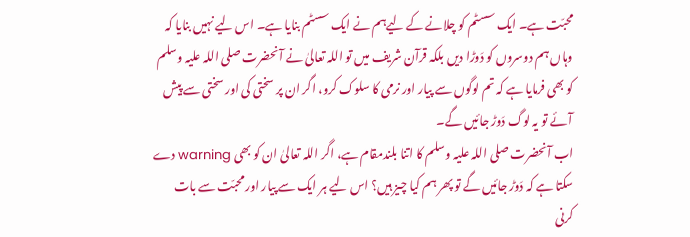محبّت ہے۔ ایک سسٹم کو چلانے کے لیےہم نے ایک سسٹم بنایا ہے۔ اس لیے نہیں بنایا کہ وہاں ہم دوسروں کو دَوڑا دیں بلکہ قرآن شریف میں تو اللہ تعالیٰ نے آنحضرت صلی اللہ علیہ وسلم کو بھی فرمایا ہے کہ تم لوگوں سے پیار اور نرمی کا سلوک کرو، اگر ان پر سختی کی اور سختی سے پیش آئے تو یہ لوگ دَوڑ جائیں گے۔
اب آنحضرت صلی اللہ علیہ وسلم کا اتنا بلندمقام ہے، اگر اللہ تعالیٰ ان کو بھی warning دے سکتا ہے کہ دَوڑ جائیں گے تو پھر ہم کیا چیز ہیں؟ اس لیے ہر ایک سے پیار اور محبّت سے بات کرنی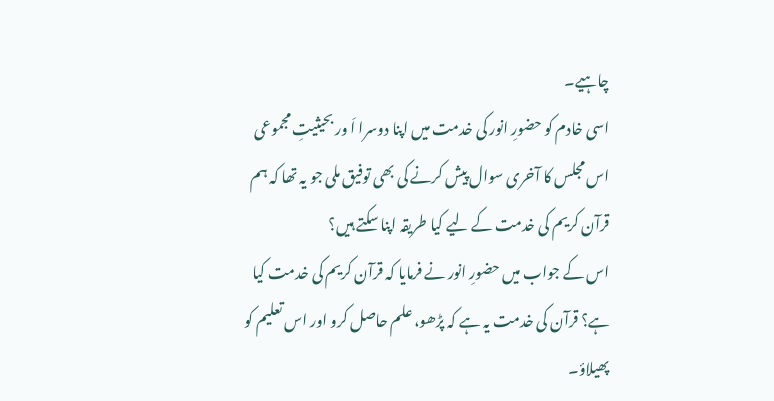چاہیے۔
اسی خادم کو حضورِ انور کی خدمت میں اپنا دوسرا اَ ور بحیثیتِ مجموعی اس مجلس کا آخری سوال پیش کرنے کی بھی توفیق ملی جو یہ تھا کہ ہم قرآن کریم کی خدمت کے لیے کیا طریقہ اپنا سکتے ہیں؟
اس کے جواب میں حضورِ انور نے فرمایا کہ قرآن کریم کی خدمت کیا ہے؟ قرآن کی خدمت یہ ہے کہ پڑھو، علم حاصل کرو اور اس تعلیم کو پھیلاؤ۔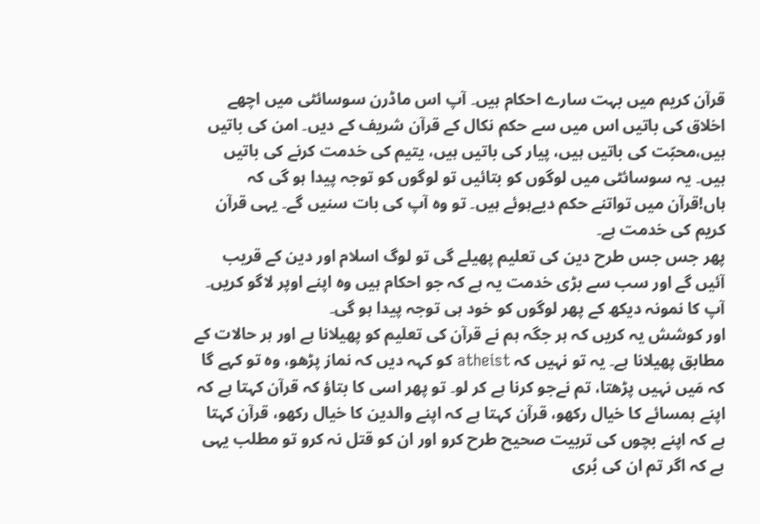قرآن کریم میں بہت سارے احکام ہیں۔ آپ اس ماڈرن سوسائٹی میں اچھے اخلاق کی باتیں اس میں سے حکم نکال کے قرآن شریف کے دیں۔ امن کی باتیں ہیں،محبّت کی باتیں ہیں، پیار کی باتیں ہیں، یتیم کی خدمت کرنے کی باتیں ہیں۔ یہ سوسائٹی میں لوگوں کو بتائیں تو لوگوں کو توجہ پیدا ہو گی کہ ہاں!قرآن میں تواتنے حکم دیےہوئے ہیں۔ تو وہ آپ کی بات سنیں گے۔ یہی قرآن کریم کی خدمت ہے۔
پھر جس جس طرح دین کی تعلیم پھیلے گی تو لوگ اسلام اور دین کے قریب آئیں گے اور سب سے بڑی خدمت یہ ہے کہ جو احکام ہیں وہ اپنے اوپر لاگو کریں۔ آپ کا نمونہ دیکھ کے پھر لوگوں کو خود ہی توجہ پیدا ہو گی۔
اور کوشش یہ کریں کہ ہر جگہ ہم نے قرآن کی تعلیم کو پھیلانا ہے اور ہر حالات کے مطابق پھیلانا ہے۔ یہ تو نہیں کہ atheist کو کہہ دیں کہ نماز پڑھو، وہ تو کہے گا کہ مَیں نہیں پڑھتا، تم نےجو کرنا ہے کر لو۔ تو پھر اسی کا بتاؤ کہ قرآن کہتا ہے کہ اپنے ہمسائے کا خیال رکھو، قرآن کہتا ہے کہ اپنے والدین کا خیال رکھو، قرآن کہتا ہے کہ اپنے بچوں کی تربیت صحیح طرح کرو اور ان کو قتل نہ کرو تو مطلب یہی ہے کہ اگر تم ان کی بُری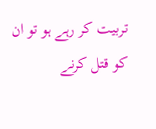تربیت کر رہے ہو تو ان کو قتل کرنے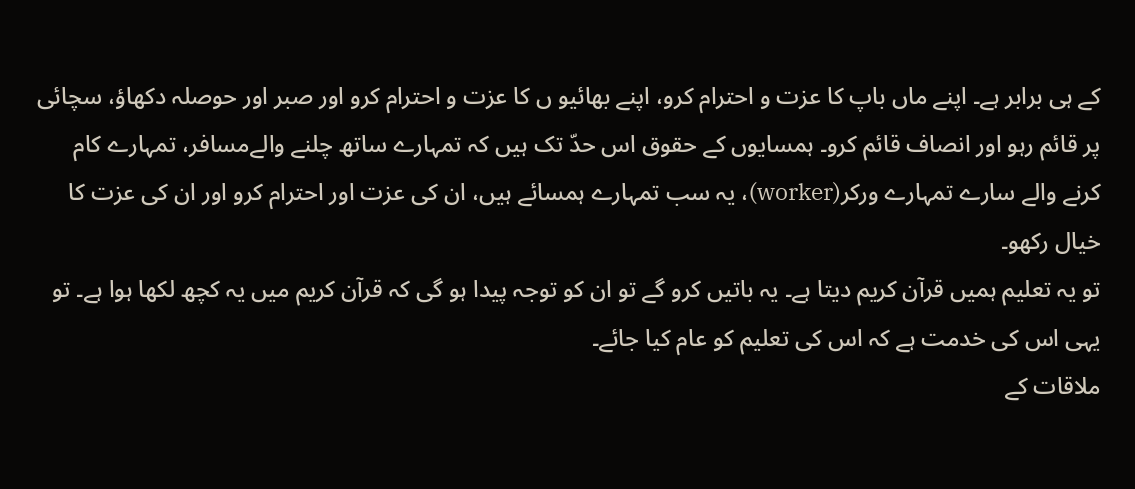کے ہی برابر ہے۔ اپنے ماں باپ کا عزت و احترام کرو، اپنے بھائیو ں کا عزت و احترام کرو اور صبر اور حوصلہ دکھاؤ، سچائی پر قائم رہو اور انصاف قائم کرو۔ ہمسایوں کے حقوق اس حدّ تک ہیں کہ تمہارے ساتھ چلنے والےمسافر، تمہارے کام کرنے والے سارے تمہارے ورکر(worker)، یہ سب تمہارے ہمسائے ہیں، ان کی عزت اور احترام کرو اور ان کی عزت کا خیال رکھو۔
تو یہ تعلیم ہمیں قرآن کریم دیتا ہے۔ یہ باتیں کرو گے تو ان کو توجہ پیدا ہو گی کہ قرآن کریم میں یہ کچھ لکھا ہوا ہے۔ تو یہی اس کی خدمت ہے کہ اس کی تعلیم کو عام کیا جائے۔
ملاقات کے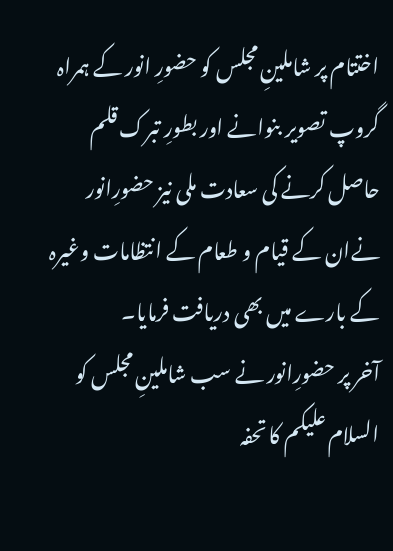اختتام پر شاملینِ مجلس کو حضورِ انور کے ہمراہ گروپ تصویر بنوانے اور بطورِ تبرک قلم حاصل کرنے کی سعادت ملی نیز حضورِانور نےان کے قیام و طعام کے انتظامات وغیرہ کے بارے میں بھی دریافت فرمایا۔
آخر پر حضورِانور نے سب شاملینِ مجلس کو السلام علیکم کا تحفہ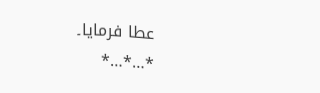عطا فرمایا۔
٭…٭…٭